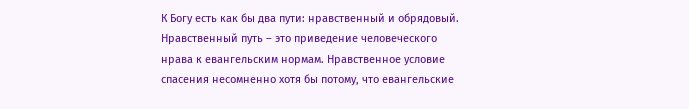К Богу есть как бы два пути: нравственный и обрядовый. Нравственный путь – это приведение человеческого нрава к евангельским нормам. Нравственное условие спасения несомненно хотя бы потому, что евангельские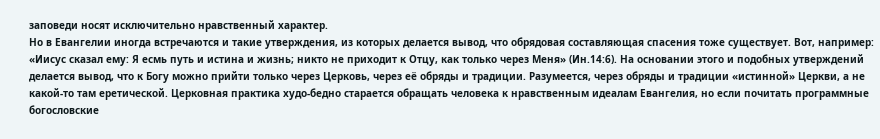заповеди носят исключительно нравственный характер.
Но в Евангелии иногда встречаются и такие утверждения, из которых делается вывод, что обрядовая составляющая спасения тоже существует. Вот, например: «Иисус сказал ему: Я есмь путь и истина и жизнь; никто не приходит к Отцу, как только через Меня» (Ин.14:6). На основании этого и подобных утверждений делается вывод, что к Богу можно прийти только через Церковь, через её обряды и традиции. Разумеется, через обряды и традиции «истинной» Церкви, а не какой-то там еретической. Церковная практика худо-бедно старается обращать человека к нравственным идеалам Евангелия, но если почитать программные богословские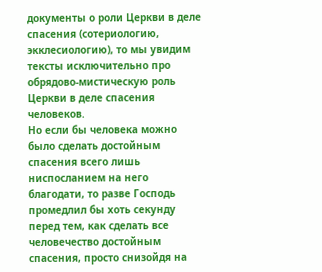документы о роли Церкви в деле спасения (сотериологию, экклесиологию), то мы увидим тексты исключительно про обрядово-мистическую роль Церкви в деле спасения человеков.
Но если бы человека можно было сделать достойным спасения всего лишь ниспосланием на него благодати, то разве Господь промедлил бы хоть секунду перед тем, как сделать все человечество достойным спасения, просто снизойдя на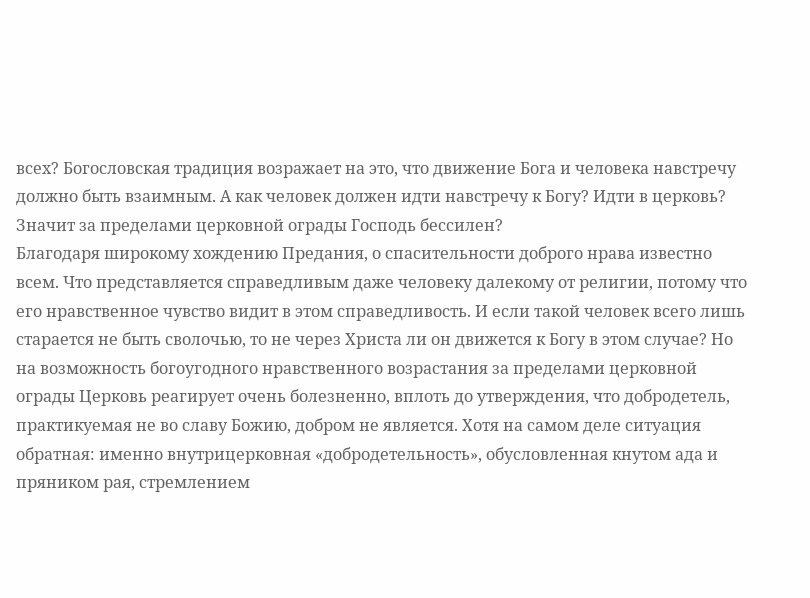всех? Богословская традиция возражает на это, что движение Бога и человека навстречу должно быть взаимным. А как человек должен идти навстречу к Богу? Идти в церковь? Значит за пределами церковной ограды Господь бессилен?
Благодаря широкому хождению Предания, о спасительности доброго нрава известно всем. Что представляется справедливым даже человеку далекому от религии, потому что его нравственное чувство видит в этом справедливость. И если такой человек всего лишь старается не быть сволочью, то не через Христа ли он движется к Богу в этом случае? Но на возможность богоугодного нравственного возрастания за пределами церковной ограды Церковь реагирует очень болезненно, вплоть до утверждения, что добродетель, практикуемая не во славу Божию, добром не является. Хотя на самом деле ситуация обратная: именно внутрицерковная «добродетельность», обусловленная кнутом ада и пряником рая, стремлением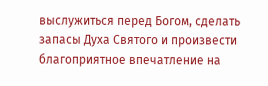выслужиться перед Богом, сделать запасы Духа Святого и произвести благоприятное впечатление на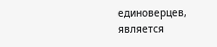единоверцев, является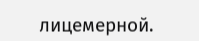лицемерной.